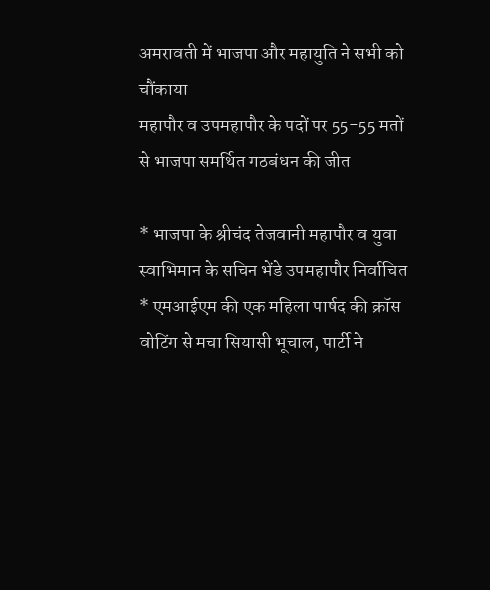अमरावती में भाजपा और महायुति ने सभी को चौंकाया
महापौर व उपमहापौर के पदों पर 55-55 मतों से भाजपा समर्थित गठबंधन की जीत

* भाजपा के श्रीचंद तेजवानी महापौर व युवा स्वाभिमान के सचिन भेंडे उपमहापौर निर्वाचित
* एमआईएम की एक महिला पार्षद की क्रॉस वोटिंग से मचा सियासी भूचाल, पार्टी ने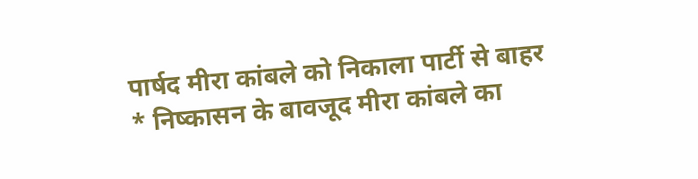पार्षद मीरा कांबले को निकाला पार्टी से बाहर
* निष्कासन के बावजूद मीरा कांबले का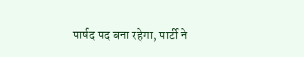पार्षद पद बना रहेगा, पार्टी ने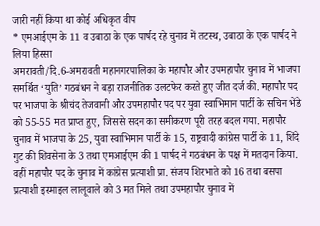जारी नहीं किया था कोई अधिकृत वीप
* एमआईएम के 11 व उबाठा के एक पार्षद रहे चुनाव में तटस्थ, उबाठा के एक पार्षद ने लिया हिस्सा
अमरावती/दि.6-अमरावती महानगरपालिका के महापौर और उपमहापौर चुनाव में भाजपा समर्थित ‘युति’ गठबंधन ने बड़ा राजनीतिक उलटफेर करते हुए जीत दर्ज की. महापौर पद पर भाजपा के श्रीचंद तेजवानी और उपमहापौर पद पर युवा स्वाभिमान पार्टी के सचिन भेंडे को 55-55 मत प्राप्त हुए, जिससे सदन का समीकरण पूरी तरह बदल गया. महापौर चुनाव में भाजपा के 25, युवा स्वाभिमान पार्टी के 15, राष्ट्रवादी कांग्रेस पार्टी के 11, शिंदे गुट की शिवसेना के 3 तथा एमआईएम की 1 पार्षद ने गठबंधन के पक्ष में मतदान किया. वहीं महापौर पद के चुनाव में कांग्रेस प्रत्याशी प्रा. संजय शिरभाते को 16 तथा बसपा प्रत्याशी इस्माइल लालूवाले को 3 मत मिले तथा उपमहापौर चुनाव में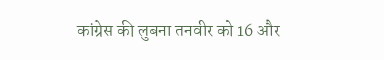कांग्रेस की लुबना तनवीर को 16 और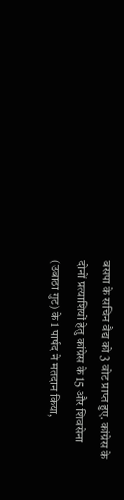बसपा के सचिन वैद्य को 3 वोट प्राप्त हुए. कांग्रेस के दोनों प्रत्याशियों हेतु कांग्रेस के 15 और शिवसेना (उबाठा गुट) के 1 पार्षद ने मतदान किया,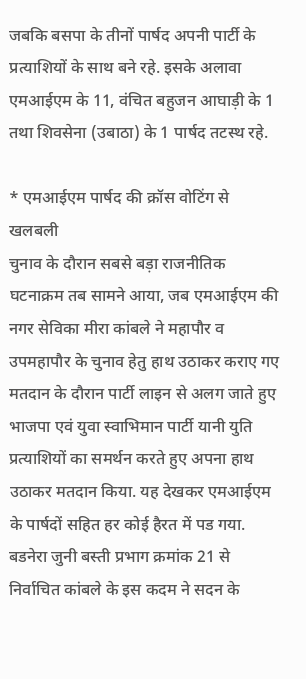जबकि बसपा के तीनों पार्षद अपनी पार्टी के प्रत्याशियों के साथ बने रहे. इसके अलावा एमआईएम के 11, वंचित बहुजन आघाड़ी के 1 तथा शिवसेना (उबाठा) के 1 पार्षद तटस्थ रहे.

* एमआईएम पार्षद की क्रॉस वोटिंग से खलबली
चुनाव के दौरान सबसे बड़ा राजनीतिक घटनाक्रम तब सामने आया, जब एमआईएम की नगर सेविका मीरा कांबले ने महापौर व उपमहापौर के चुनाव हेतु हाथ उठाकर कराए गए मतदान के दौरान पार्टी लाइन से अलग जाते हुए भाजपा एवं युवा स्वाभिमान पार्टी यानी युति प्रत्याशियों का समर्थन करते हुए अपना हाथ उठाकर मतदान किया. यह देखकर एमआईएम के पार्षदों सहित हर कोई हैरत में पड गया. बडनेरा जुनी बस्ती प्रभाग क्रमांक 21 से निर्वाचित कांबले के इस कदम ने सदन के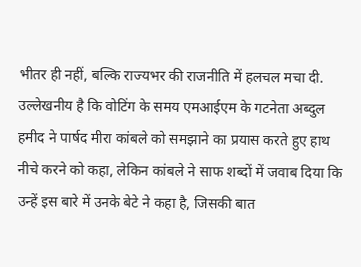भीतर ही नहीं, बल्कि राज्यभर की राजनीति में हलचल मचा दी.
उल्लेखनीय है कि वोटिंग के समय एमआईएम के गटनेता अब्दुल हमीद ने पार्षद मीरा कांबले को समझाने का प्रयास करते हुए हाथ नीचे करने को कहा, लेकिन कांबले ने साफ शब्दों में जवाब दिया कि उन्हें इस बारे में उनके बेटे ने कहा है, जिसकी बात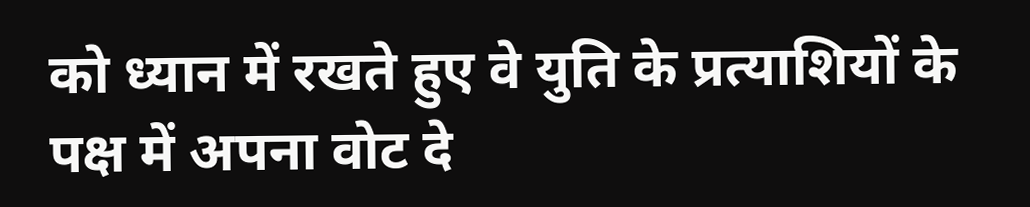को ध्यान में रखते हुए वे युति के प्रत्याशियों के पक्ष में अपना वोट दे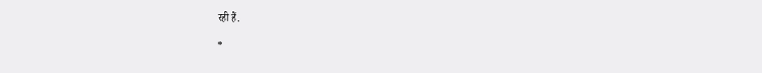रही हैं.

*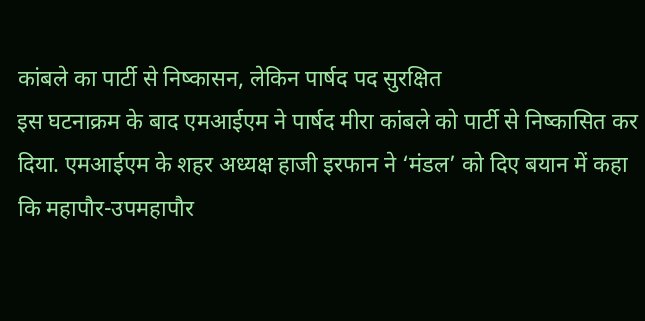कांबले का पार्टी से निष्कासन, लेकिन पार्षद पद सुरक्षित
इस घटनाक्रम के बाद एमआईएम ने पार्षद मीरा कांबले को पार्टी से निष्कासित कर दिया. एमआईएम के शहर अध्यक्ष हाजी इरफान ने ‘मंडल’ को दिए बयान में कहा कि महापौर-उपमहापौर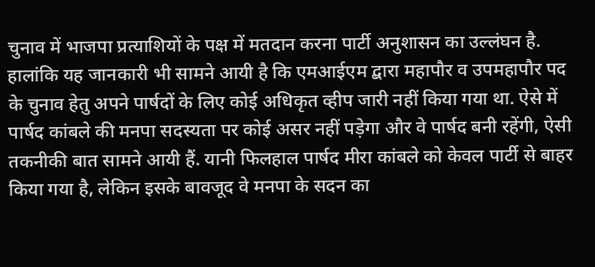चुनाव में भाजपा प्रत्याशियों के पक्ष में मतदान करना पार्टी अनुशासन का उल्लंघन है. हालांकि यह जानकारी भी सामने आयी है कि एमआईएम द्बारा महापौर व उपमहापौर पद के चुनाव हेतु अपने पार्षदों के लिए कोई अधिकृत व्हीप जारी नहीं किया गया था. ऐसे में पार्षद कांबले की मनपा सदस्यता पर कोई असर नहीं पड़ेगा और वे पार्षद बनी रहेंगी, ऐसी तकनीकी बात सामने आयी हैं. यानी फिलहाल पार्षद मीरा कांबले को केवल पार्टी से बाहर किया गया है, लेकिन इसके बावजूद वे मनपा के सदन का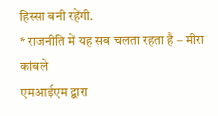हिस्सा बनी रहेंगी.
* राजनीति में यह सब चलता रहता है – मीरा कांबले
एमआईएम द्बारा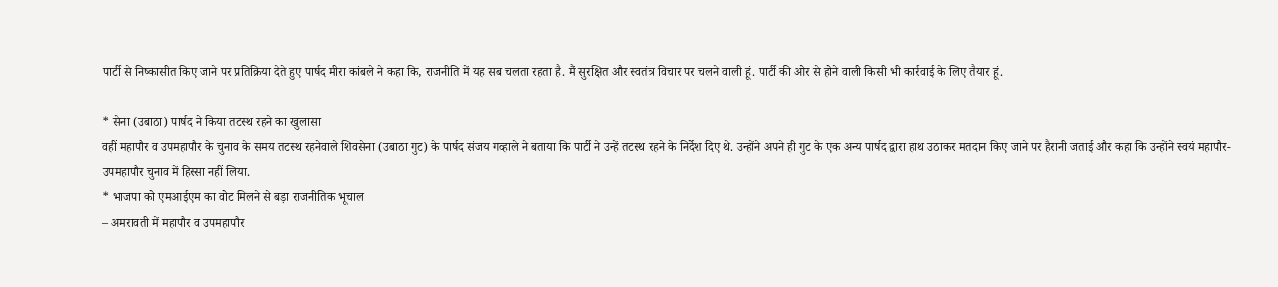पार्टी से निष्कासीत किए जाने पर प्रतिक्रिया देते हुए पार्षद मीरा कांबले ने कहा कि, राजनीति में यह सब चलता रहता है. मैं सुरक्षित और स्वतंत्र विचार पर चलने वाली हूं. पार्टी की ओर से होने वाली किसी भी कार्रवाई के लिए तैयार हूं.

* सेना (उबाठा) पार्षद ने किया तटस्थ रहने का खुलासा
वहीं महापौर व उपमहापौर के चुनाव के समय तटस्थ रहनेवाले शिवसेना (उबाठा गुट) के पार्षद संजय गव्हाले ने बताया कि पार्टी ने उन्हें तटस्थ रहने के निर्देश दिए थे. उन्होंने अपने ही गुट के एक अन्य पार्षद द्वारा हाथ उठाकर मतदान किए जाने पर हैरानी जताई और कहा कि उन्होंने स्वयं महापौर-उपमहापौर चुनाव में हिस्सा नहीं लिया.
* भाजपा को एमआईएम का वोट मिलने से बड़ा राजनीतिक भूचाल
– अमरावती में महापौर व उपमहापौर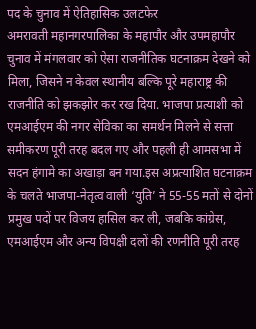पद के चुनाव में ऐतिहासिक उलटफेर
अमरावती महानगरपालिका के महापौर और उपमहापौर चुनाव में मंगलवार को ऐसा राजनीतिक घटनाक्रम देखने को मिला, जिसने न केवल स्थानीय बल्कि पूरे महाराष्ट्र की राजनीति को झकझोर कर रख दिया. भाजपा प्रत्याशी को एमआईएम की नगर सेविका का समर्थन मिलने से सत्ता समीकरण पूरी तरह बदल गए और पहली ही आमसभा में सदन हंगामे का अखाड़ा बन गया.इस अप्रत्याशित घटनाक्रम के चलते भाजपा-नेतृत्व वाली ‘युति’ ने 55-55 मतों से दोनों प्रमुख पदों पर विजय हासिल कर ली, जबकि कांग्रेस, एमआईएम और अन्य विपक्षी दलों की रणनीति पूरी तरह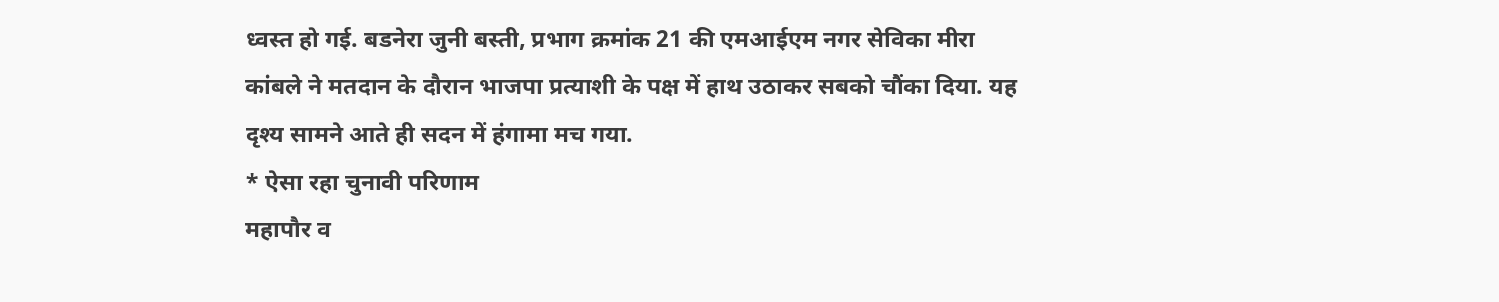ध्वस्त हो गई. बडनेरा जुनी बस्ती, प्रभाग क्रमांक 21 की एमआईएम नगर सेविका मीरा कांबले ने मतदान के दौरान भाजपा प्रत्याशी के पक्ष में हाथ उठाकर सबको चौंका दिया. यह दृश्य सामने आते ही सदन में हंगामा मच गया.
* ऐसा रहा चुनावी परिणाम
महापौर व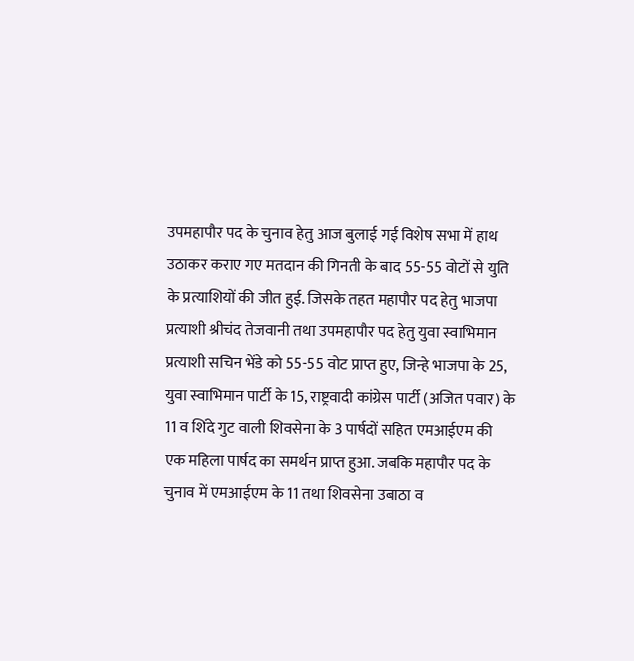उपमहापौर पद के चुनाव हेतु आज बुलाई गई विशेष सभा में हाथ उठाकर कराए गए मतदान की गिनती के बाद 55-55 वोटों से युति के प्रत्याशियों की जीत हुई. जिसके तहत महापौर पद हेतु भाजपा प्रत्याशी श्रीचंद तेजवानी तथा उपमहापौर पद हेतु युवा स्वाभिमान प्रत्याशी सचिन भेंडे को 55-55 वोट प्राप्त हुए, जिन्हे भाजपा के 25, युवा स्वाभिमान पार्टी के 15, राष्ट्रवादी कांग्रेस पार्टी (अजित पवार) के 11 व शिंदे गुट वाली शिवसेना के 3 पार्षदों सहित एमआईएम की एक महिला पार्षद का समर्थन प्राप्त हुआ. जबकि महापौर पद के चुनाव में एमआईएम के 11 तथा शिवसेना उबाठा व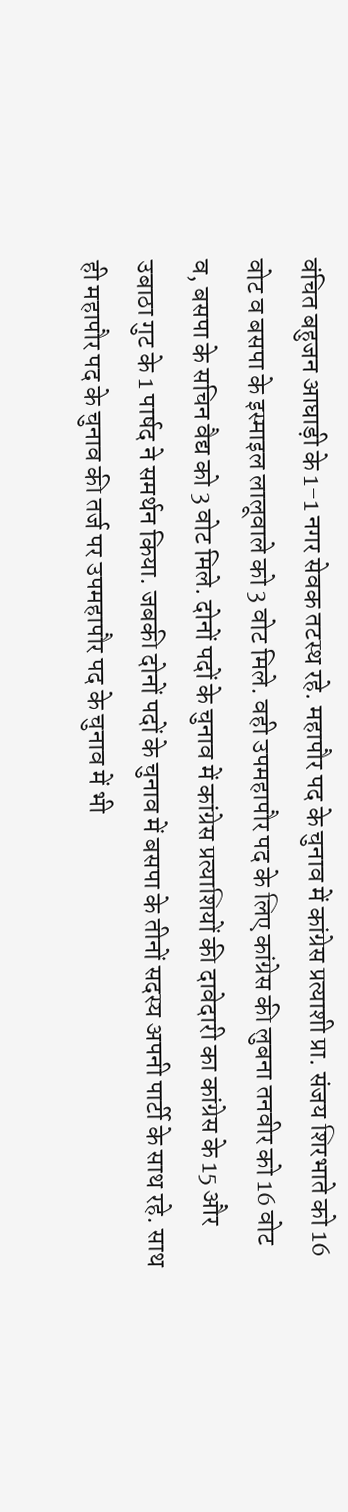वंचित बहुजन आघाड़ी के 1-1 नगर सेवक तटस्थ रहे. महापौर पद के चुनाव में कांग्रेस प्रत्याशी प्रा. संजय शिरभाते को 16 वोट व बसपा के इस्माइल लालूवाले को 3 वोट मिले. वही उपमहापौर पद के लिए कांग्रेस की लुबना तनवीर को 16 वोट व, बसपा के सचिन वैद्य को 3 वोट मिले. दोनों पदों के चुनाव में कांग्रेस प्रत्याशियों की दावेदारी का कांग्रेस के 15 और उबाठा गुट के 1 पार्षद ने समर्थन किया. जबकी दोनों पदों के चुनाव में बसपा के तीनों सदस्य अपनी पार्टी के साथ रहे. साथ ही महापौर पद के चुनाव की तर्ज पर उपमहापौर पद के चुनाव में भी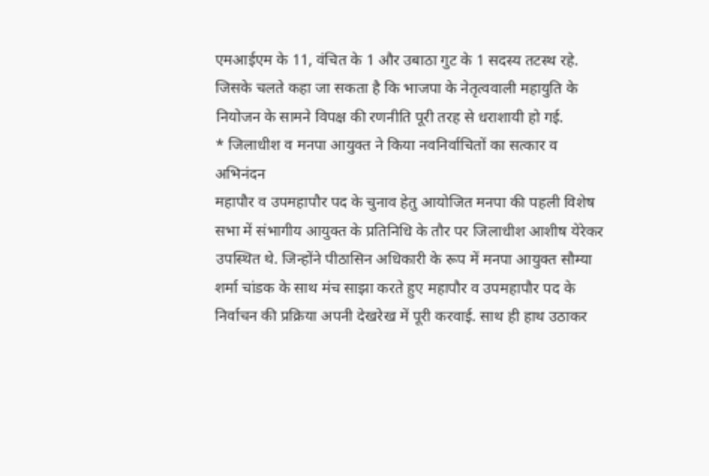एमआईएम के 11, वंचित के 1 और उबाठा गुट के 1 सदस्य तटस्थ रहे. जिसके चलते कहा जा सकता है कि भाजपा के नेतृत्ववाली महायुति के नियोजन के सामने विपक्ष की रणनीति पूरी तरह से धराशायी हो गई.
* जिलाधीश व मनपा आयुक्त ने किया नवनिर्वाचितों का सत्कार व अभिनंदन
महापौर व उपमहापौर पद के चुनाव हेतु आयोजित मनपा की पहली विशेष सभा में संभागीय आयुक्त के प्रतिनिधि के तौर पर जिलाधीश आशीष येरेकर उपस्थित थे. जिन्होंने पीठासिन अधिकारी के रूप में मनपा आयुक्त सौम्या शर्मा चांडक के साथ मंच साझा करते हुए महापौर व उपमहापौर पद के निर्वाचन की प्रक्रिया अपनी देखरेख में पूरी करवाई. साथ ही हाथ उठाकर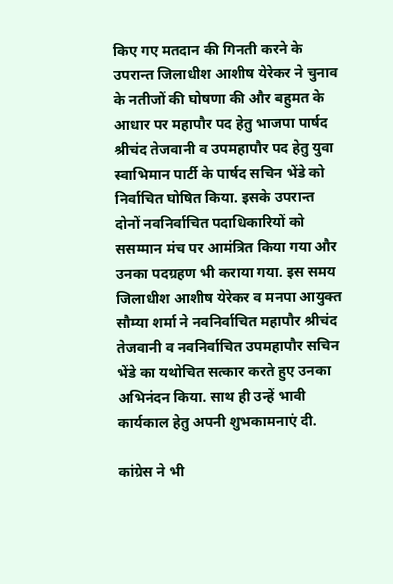किए गए मतदान की गिनती करने के उपरान्त जिलाधीश आशीष येरेकर ने चुनाव के नतीजों की घोषणा की और बहुमत के आधार पर महापौर पद हेतु भाजपा पार्षद श्रीचंद तेजवानी व उपमहापौर पद हेतु युवा स्वाभिमान पार्टी के पार्षद सचिन भेंडे को निर्वाचित घोषित किया. इसके उपरान्त दोनों नवनिर्वाचित पदाधिकारियों को ससम्मान मंच पर आमंत्रित किया गया और उनका पदग्रहण भी कराया गया. इस समय जिलाधीश आशीष येरेकर व मनपा आयुक्त सौम्या शर्मा ने नवनिर्वाचित महापौर श्रीचंद तेजवानी व नवनिर्वाचित उपमहापौर सचिन भेंडे का यथोचित सत्कार करते हुए उनका अभिनंदन किया. साथ ही उन्हें भावी कार्यकाल हेतु अपनी शुभकामनाएं दी.

कांग्रेस ने भी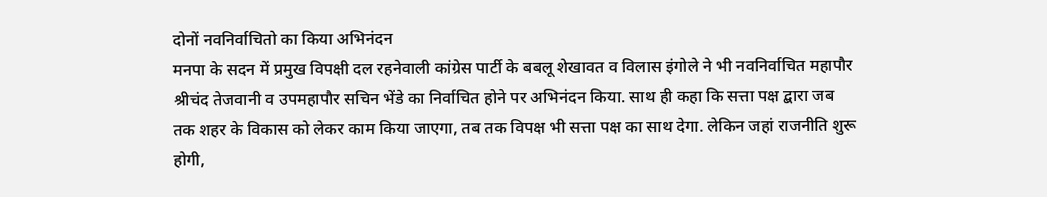दोनों नवनिर्वाचितो का किया अभिनंदन
मनपा के सदन में प्रमुख विपक्षी दल रहनेवाली कांग्रेस पार्टी के बबलू शेखावत व विलास इंगोले ने भी नवनिर्वाचित महापौर श्रीचंद तेजवानी व उपमहापौर सचिन भेंडे का निर्वाचित होने पर अभिनंदन किया. साथ ही कहा कि सत्ता पक्ष द्बारा जब तक शहर के विकास को लेकर काम किया जाएगा, तब तक विपक्ष भी सत्ता पक्ष का साथ देगा. लेकिन जहां राजनीति शुरू होगी,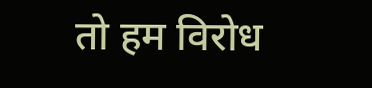तो हम विरोध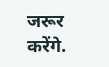जरूर करेंगे.